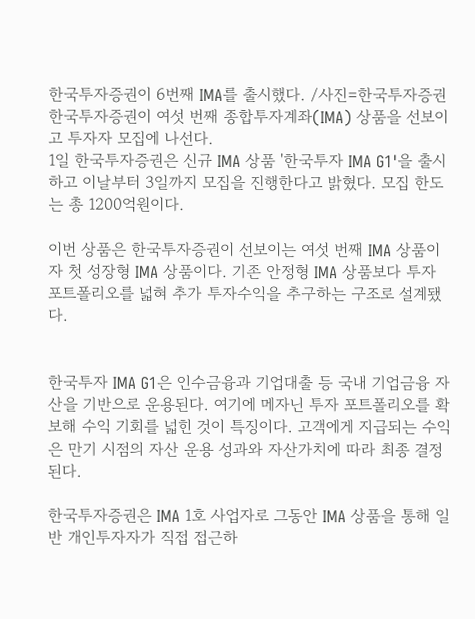한국투자증권이 6번째 IMA를 출시했다. /사진=한국투자증권
한국투자증권이 여섯 번째 종합투자계좌(IMA) 상품을 선보이고 투자자 모집에 나선다.
1일 한국투자증권은 신규 IMA 상품 '한국투자 IMA G1'을 출시하고 이날부터 3일까지 모집을 진행한다고 밝혔다. 모집 한도는 총 1200억원이다.

이번 상품은 한국투자증권이 선보이는 여섯 번째 IMA 상품이자 첫 성장형 IMA 상품이다. 기존 안정형 IMA 상품보다 투자 포트폴리오를 넓혀 추가 투자수익을 추구하는 구조로 설계됐다.


한국투자 IMA G1은 인수금융과 기업대출 등 국내 기업금융 자산을 기반으로 운용된다. 여기에 메자닌 투자 포트폴리오를 확보해 수익 기회를 넓힌 것이 특징이다. 고객에게 지급되는 수익은 만기 시점의 자산 운용 성과와 자산가치에 따라 최종 결정된다.

한국투자증권은 IMA 1호 사업자로 그동안 IMA 상품을 통해 일반 개인투자자가 직접 접근하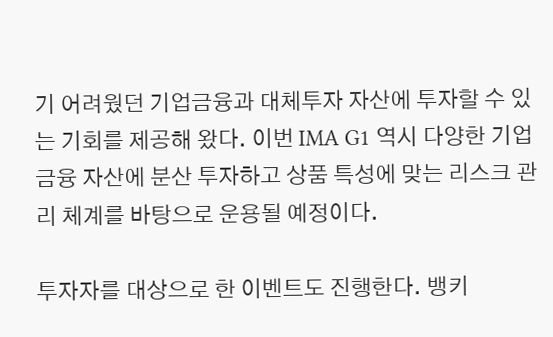기 어려웠던 기업금융과 대체투자 자산에 투자할 수 있는 기회를 제공해 왔다. 이번 IMA G1 역시 다양한 기업금융 자산에 분산 투자하고 상품 특성에 맞는 리스크 관리 체계를 바탕으로 운용될 예정이다.

투자자를 대상으로 한 이벤트도 진행한다. 뱅키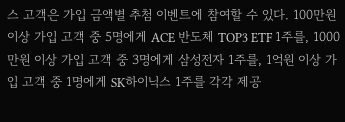스 고객은 가입 금액별 추첨 이벤트에 참여할 수 있다. 100만원 이상 가입 고객 중 5명에게 ACE 반도체 TOP3 ETF 1주를, 1000만원 이상 가입 고객 중 3명에게 삼성전자 1주를, 1억원 이상 가입 고객 중 1명에게 SK하이닉스 1주를 각각 제공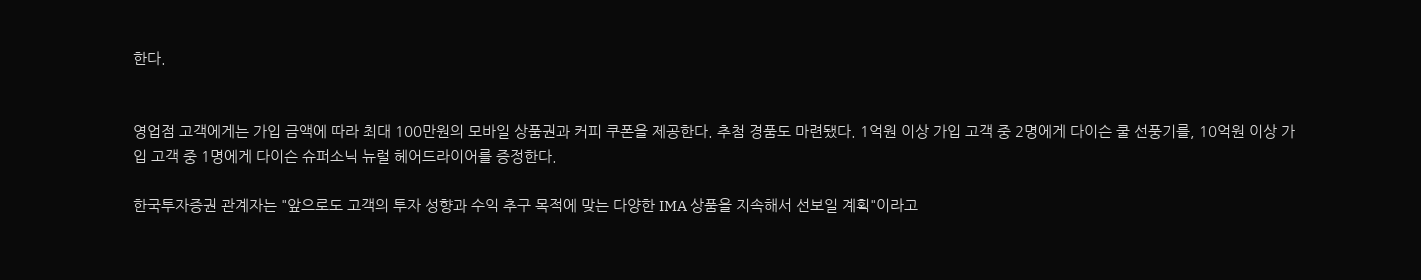한다.


영업점 고객에게는 가입 금액에 따라 최대 100만원의 모바일 상품권과 커피 쿠폰을 제공한다. 추첨 경품도 마련됐다. 1억원 이상 가입 고객 중 2명에게 다이슨 쿨 선풍기를, 10억원 이상 가입 고객 중 1명에게 다이슨 슈퍼소닉 뉴럴 헤어드라이어를 증정한다.

한국투자증권 관계자는 "앞으로도 고객의 투자 성향과 수익 추구 목적에 맞는 다양한 IMA 상품을 지속해서 선보일 계획"이라고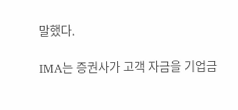말했다.

IMA는 증권사가 고객 자금을 기업금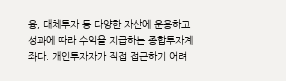융, 대체투자 등 다양한 자산에 운용하고 성과에 따라 수익을 지급하는 종합투자계좌다. 개인투자자가 직접 접근하기 어려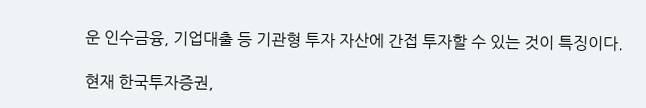운 인수금융, 기업대출 등 기관형 투자 자산에 간접 투자할 수 있는 것이 특징이다.

현재 한국투자증권,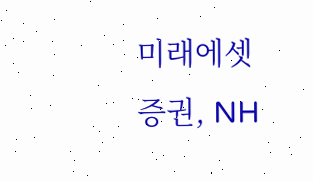미래에셋증권, NH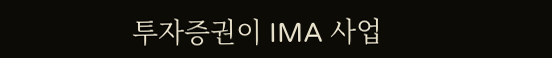투자증권이 IMA 사업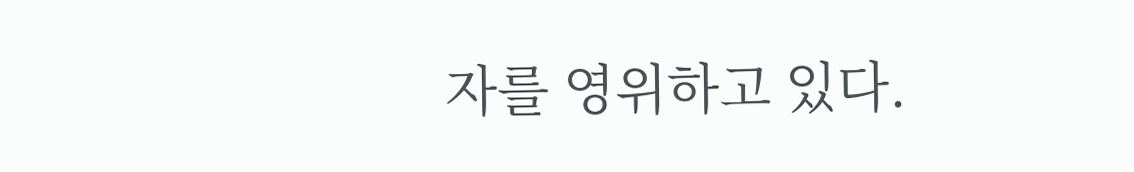자를 영위하고 있다.